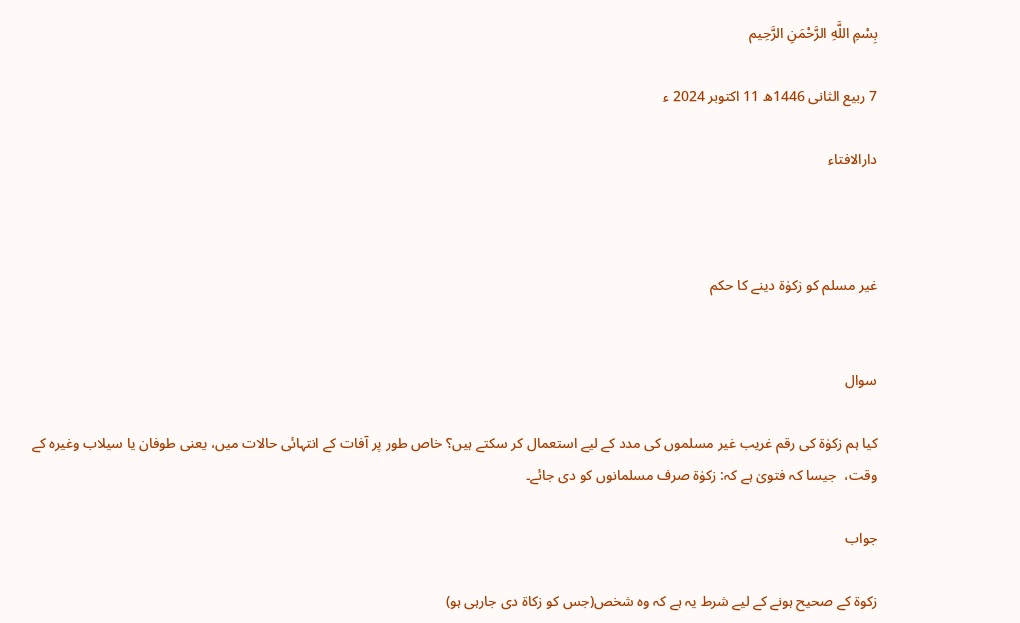بِسْمِ اللَّهِ الرَّحْمَنِ الرَّحِيم

7 ربیع الثانی 1446ھ 11 اکتوبر 2024 ء

دارالافتاء



غیر مسلم کو زکوٰۃ دینے کا حکم


سوال

کیا ہم زکوٰۃ کی رقم غریب غیر مسلموں کی مدد کے لیے استعمال کر سکتے ہیں؟ خاص طور پر آفات کے انتہائی حالات میں، یعنی طوفان یا سیلاب وغیرہ کے وقت،  جیسا کہ فتویٰ ہے کہ: زکوٰۃ صرف مسلمانوں کو دی جائے۔

جواب

زکوۃ کے صحیح ہونے کے لیے شرط یہ ہے کہ وہ شخص(جس کو زکاۃ دی جارہی ہو)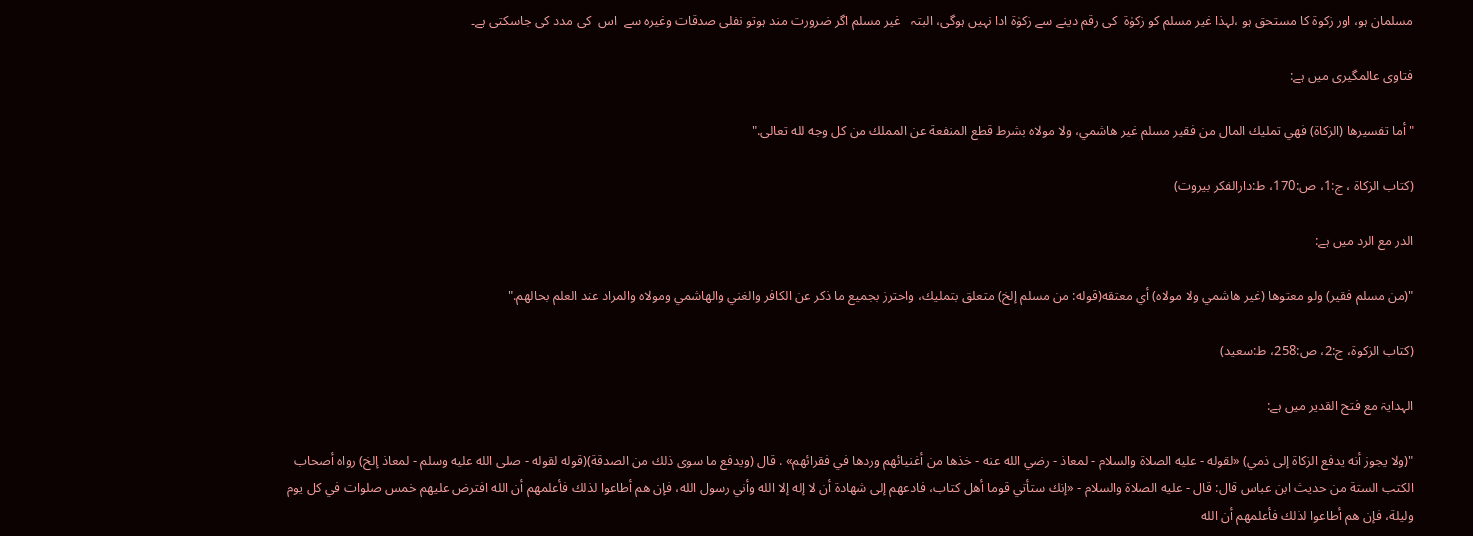مسلمان ہو، اور زکوۃ کا مستحق ہو ،لہذا غیر مسلم کو زکوٰۃ  کی رقم دینے سے زکوٰۃ ادا نہیں ہوگی، البتہ   غیر مسلم اگر ضرورت مند ہوتو نفلی صدقات وغیرہ سے  اس  کی مدد کی جاسکتی ہے۔

فتاوی عالمگیری میں ہے:

"أما تفسيرها (الزکاۃ) فهي تمليك المال من فقير مسلم غير هاشمي، ولا مولاه بشرط قطع المنفعة عن المملك من كل وجه لله تعالى."

(کتاب الزکاۃ ، ج:1، ص:170، ط:دارالفکر بیروت)

الدر مع الرد میں ہے:

"(من مسلم فقير) ولو معتوها (غير هاشمي ولا مولاه) أي معتقه(قوله: من مسلم إلخ) متعلق بتمليك، واحترز بجميع ما ذكر عن الكافر والغني والهاشمي ومولاه والمراد عند العلم بحالهم."

(كتاب الزكوة، ج:2، ص:258، ط:سعيد)

الہدایۃ مع فتح القدیر میں ہے:

"(ولا يجوز أنه يدفع الزكاة إلى ذمي) «لقوله - عليه الصلاة والسلام - لمعاذ - رضي الله عنه - خذها من أغنيائهم وردها في فقرائهم» . قال (ويدفع ما سوى ذلك من الصدقة)(قوله لقوله - صلى الله عليه وسلم - لمعاذ إلخ) رواه أصحاب الكتب الستة من حديث ابن عباس قال: قال - عليه الصلاة والسلام - «إنك ستأتي قوما أهل كتاب، فادعهم إلى شهادة أن لا إله إلا الله وأني رسول الله، فإن هم أطاعوا لذلك فأعلمهم أن الله افترض عليهم خمس صلوات في كل يوم وليلة، فإن هم أطاعوا لذلك فأعلمهم أن الله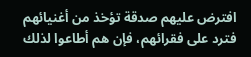افترض عليهم صدقة تؤخذ من أغنيائهم فترد على فقرائهم، فإن هم أطاعوا لذلك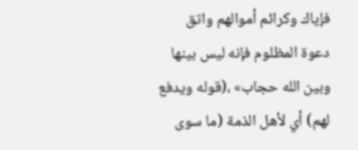فإياك وكرائم أموالهم واتق دعوة المظلوم فإنه ليس بينها وبين الله حجاب» ،(قوله ويدفع لهم) أي لأهل الذمة (ما سوى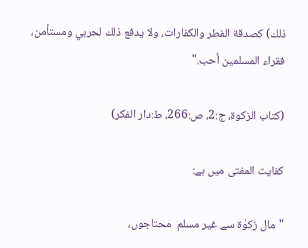ذلك) كصدقة الفطر والكفارات، ولا يدفع ذلك لحربي ومستأمن، فقراء المسلمين أحب."

(كتاب الزكوة، ج:2، ص:266، ط:دار الفکر)

کفایت المفتی میں ہے:

"مال زکوٰۃ سے غیر مسلم  محتاجوں،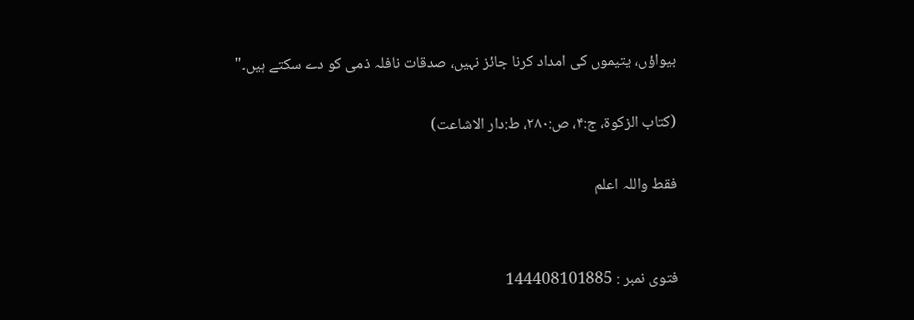بیواؤں، یتیموں کی امداد کرنا جائز نہیں، صدقات نافلہ ذمی کو دے سکتے ہیں۔"

(کتاب الزکوۃ، ج:۴، ص:۲۸۰، ط:دار الاشاعت)

فقط واللہ اعلم


فتوی نمبر : 144408101885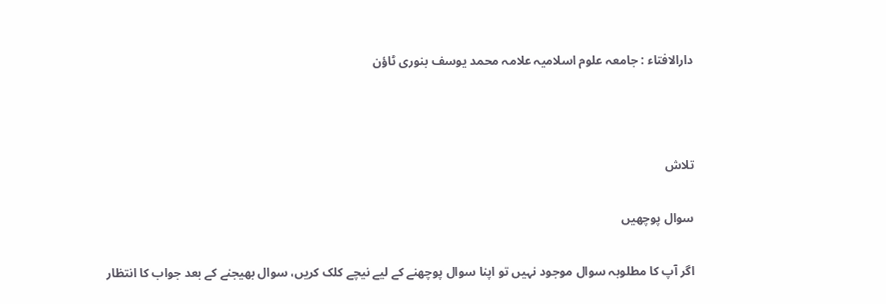دارالافتاء : جامعہ علوم اسلامیہ علامہ محمد یوسف بنوری ٹاؤن



تلاش

سوال پوچھیں

اگر آپ کا مطلوبہ سوال موجود نہیں تو اپنا سوال پوچھنے کے لیے نیچے کلک کریں، سوال بھیجنے کے بعد جواب کا انتظار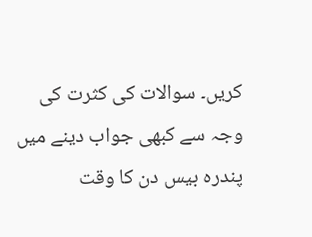کریں۔ سوالات کی کثرت کی وجہ سے کبھی جواب دینے میں پندرہ بیس دن کا وقت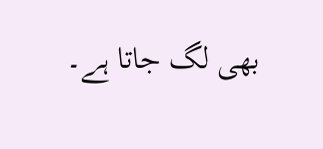بھی لگ جاتا ہے۔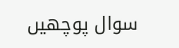سوال پوچھیں